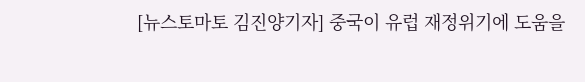[뉴스토마토 김진양기자] 중국이 유럽 재정위기에 도움을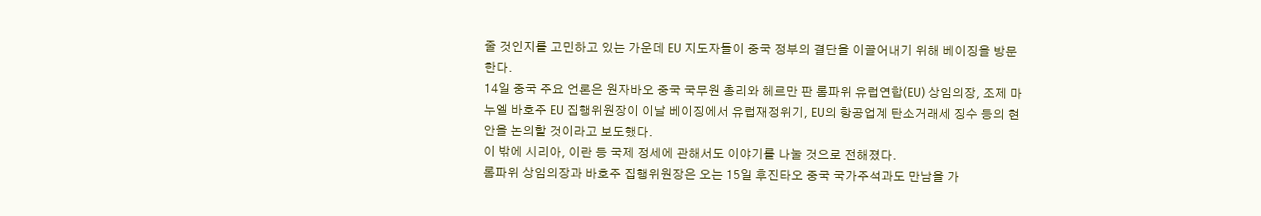줄 것인지를 고민하고 있는 가운데 EU 지도자들이 중국 정부의 결단을 이끌어내기 위해 베이징을 방문한다.
14일 중국 주요 언론은 원자바오 중국 국무원 총리와 헤르만 판 롬파위 유럽연합(EU) 상임의장, 조제 마누엘 바호주 EU 집행위원장이 이날 베이징에서 유럽재정위기, EU의 항공업계 탄소거래세 징수 등의 현안을 논의할 것이라고 보도했다.
이 밖에 시리아, 이란 등 국제 정세에 관해서도 이야기를 나눌 것으로 전해졌다.
롬파위 상임의장과 바호주 집행위원장은 오는 15일 후진타오 중국 국가주석과도 만남을 가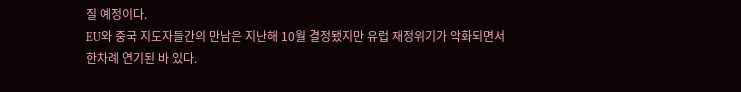질 예정이다.
EU와 중국 지도자들간의 만남은 지난해 10월 결정됐지만 유럽 재정위기가 악화되면서 한차례 연기된 바 있다.